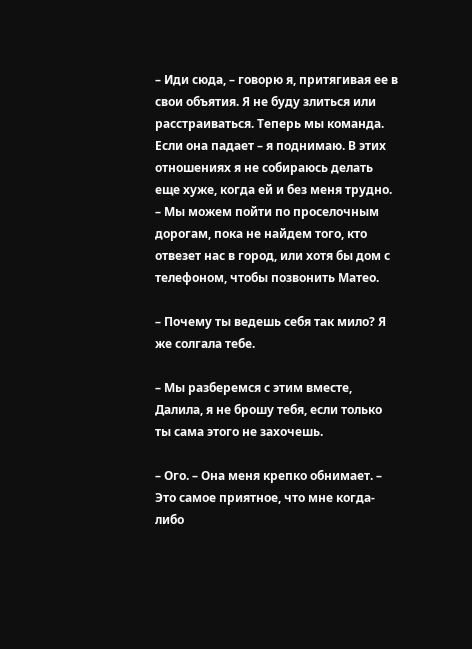– Иди сюда, – говорю я, притягивая ее в свои объятия. Я не буду злиться или расстраиваться. Теперь мы команда. Если она падает – я поднимаю. В этих отношениях я не собираюсь делать еще хуже, когда ей и без меня трудно. – Мы можем пойти по проселочным дорогам, пока не найдем того, кто отвезет нас в город, или хотя бы дом с телефоном, чтобы позвонить Матео.

– Почему ты ведешь себя так мило? Я же солгала тебе.

– Мы разберемся с этим вместе, Далила, я не брошу тебя, если только ты сама этого не захочешь.

– Ого. – Она меня крепко обнимает. – Это самое приятное, что мне когда-либо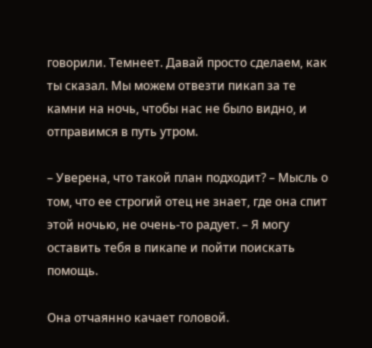говорили. Темнеет. Давай просто сделаем, как ты сказал. Мы можем отвезти пикап за те камни на ночь, чтобы нас не было видно, и отправимся в путь утром.

– Уверена, что такой план подходит? – Мысль о том, что ее строгий отец не знает, где она спит этой ночью, не очень-то радует. – Я могу оставить тебя в пикапе и пойти поискать помощь.

Она отчаянно качает головой.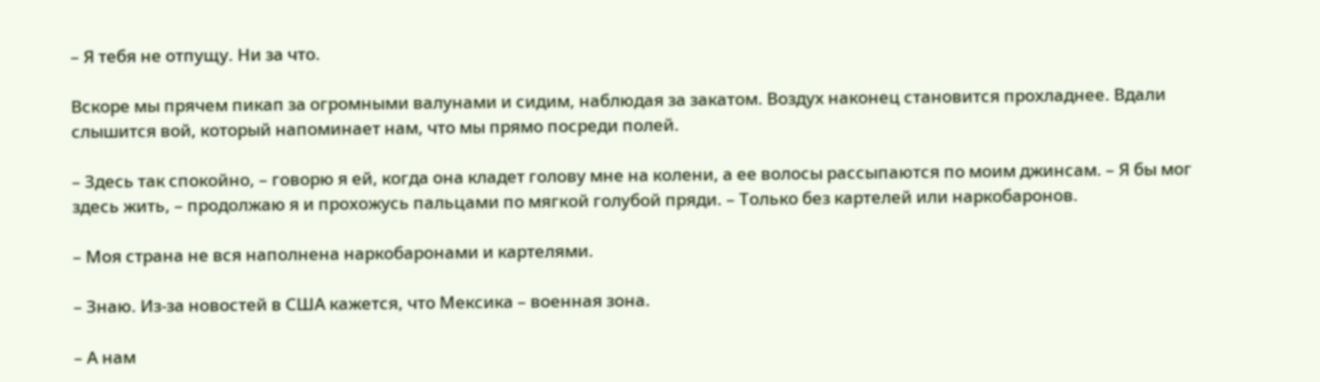– Я тебя не отпущу. Ни за что.

Вскоре мы прячем пикап за огромными валунами и сидим, наблюдая за закатом. Воздух наконец становится прохладнее. Вдали слышится вой, который напоминает нам, что мы прямо посреди полей.

– Здесь так спокойно, – говорю я ей, когда она кладет голову мне на колени, а ее волосы рассыпаются по моим джинсам. – Я бы мог здесь жить, – продолжаю я и прохожусь пальцами по мягкой голубой пряди. – Только без картелей или наркобаронов.

– Моя страна не вся наполнена наркобаронами и картелями.

– Знаю. Из-за новостей в США кажется, что Мексика – военная зона.

– А нам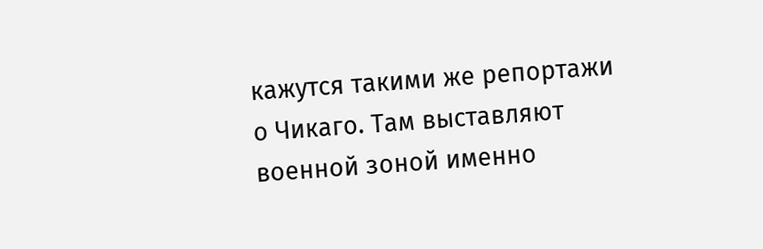кажутся такими же репортажи о Чикаго. Там выставляют военной зоной именно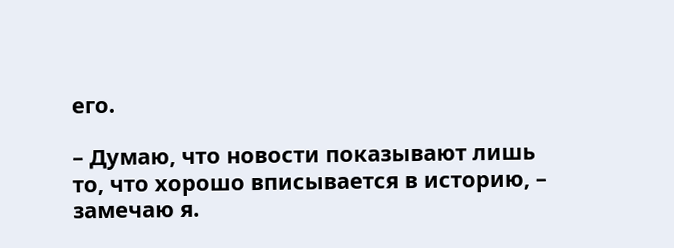его.

– Думаю, что новости показывают лишь то, что хорошо вписывается в историю, – замечаю я.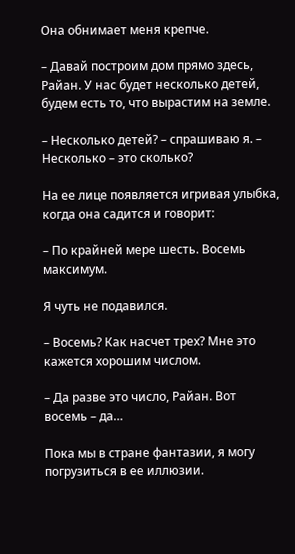Она обнимает меня крепче.

– Давай построим дом прямо здесь, Райан. У нас будет несколько детей, будем есть то, что вырастим на земле.

– Несколько детей? – спрашиваю я. – Несколько – это сколько?

На ее лице появляется игривая улыбка, когда она садится и говорит:

– По крайней мере шесть. Восемь максимум.

Я чуть не подавился.

– Восемь? Как насчет трех? Мне это кажется хорошим числом.

– Да разве это число, Райан. Вот восемь – да…

Пока мы в стране фантазии, я могу погрузиться в ее иллюзии.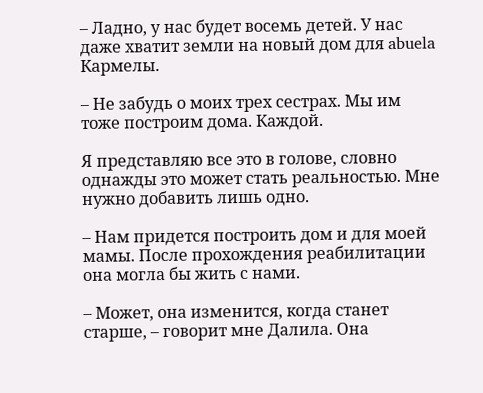– Ладно, у нас будет восемь детей. У нас даже хватит земли на новый дом для abuela Кармелы.

– Не забудь о моих трех сестрах. Мы им тоже построим дома. Каждой.

Я представляю все это в голове, словно однажды это может стать реальностью. Мне нужно добавить лишь одно.

– Нам придется построить дом и для моей мамы. После прохождения реабилитации она могла бы жить с нами.

– Может, она изменится, когда станет старше, – говорит мне Далила. Она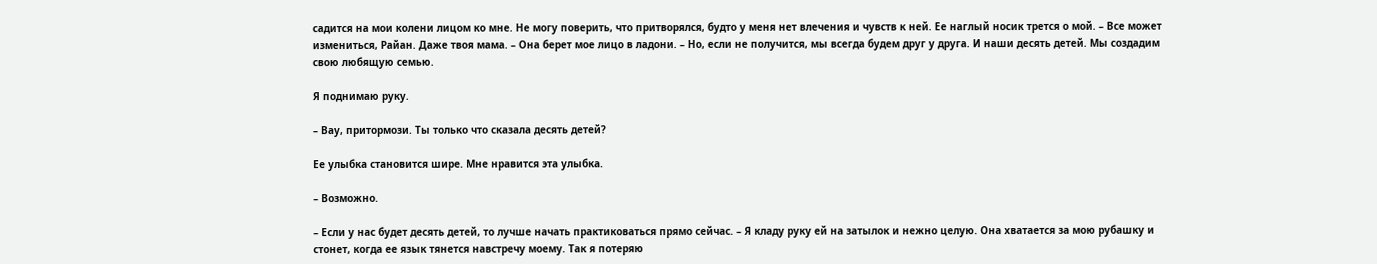садится на мои колени лицом ко мне. Не могу поверить, что притворялся, будто у меня нет влечения и чувств к ней. Ее наглый носик трется о мой. – Все может измениться, Райан. Даже твоя мама. – Она берет мое лицо в ладони. – Но, если не получится, мы всегда будем друг у друга. И наши десять детей. Мы создадим свою любящую семью.

Я поднимаю руку.

– Вау, притормози. Ты только что сказала десять детей?

Ее улыбка становится шире. Мне нравится эта улыбка.

– Возможно.

– Если у нас будет десять детей, то лучше начать практиковаться прямо сейчас. – Я кладу руку ей на затылок и нежно целую. Она хватается за мою рубашку и стонет, когда ее язык тянется навстречу моему. Так я потеряю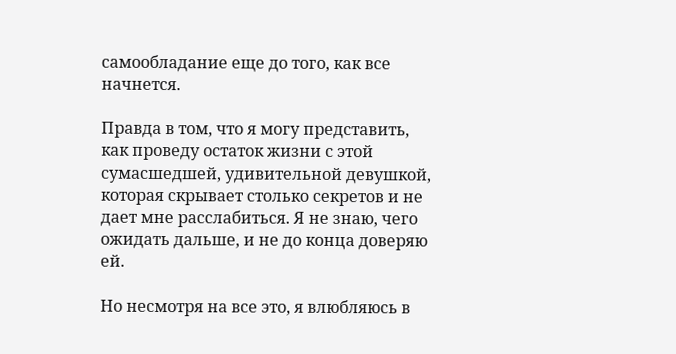самообладание еще до того, как все начнется.

Правда в том, что я могу представить, как проведу остаток жизни с этой сумасшедшей, удивительной девушкой, которая скрывает столько секретов и не дает мне расслабиться. Я не знаю, чего ожидать дальше, и не до конца доверяю ей.

Но несмотря на все это, я влюбляюсь в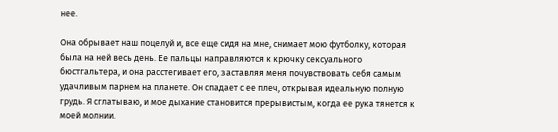нее.

Она обрывает наш поцелуй и, все еще сидя на мне, снимает мою футболку, которая была на ней весь день. Ее пальцы направляются к крючку сексуального бюстгальтера, и она расстегивает его, заставляя меня почувствовать себя самым удачливым парнем на планете. Он спадает с ее плеч, открывая идеальную полную грудь. Я сглатываю, и мое дыхание становится прерывистым, когда ее рука тянется к моей молнии.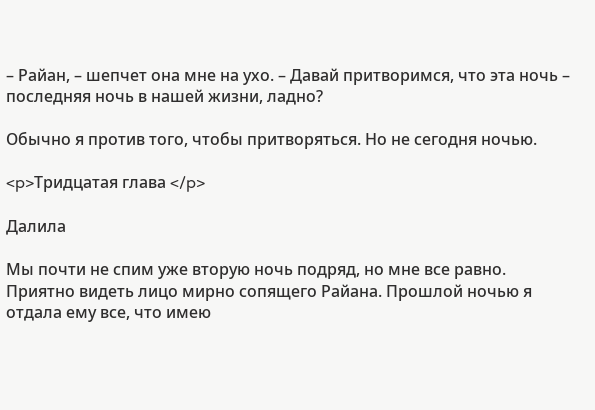– Райан, – шепчет она мне на ухо. – Давай притворимся, что эта ночь – последняя ночь в нашей жизни, ладно?

Обычно я против того, чтобы притворяться. Но не сегодня ночью.

<p>Тридцатая глава </p>

Далила

Мы почти не спим уже вторую ночь подряд, но мне все равно. Приятно видеть лицо мирно сопящего Райана. Прошлой ночью я отдала ему все, что имею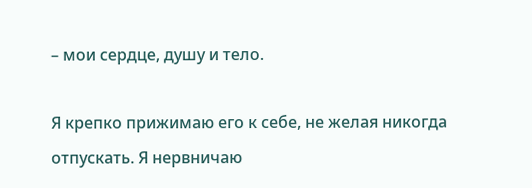– мои сердце, душу и тело.

Я крепко прижимаю его к себе, не желая никогда отпускать. Я нервничаю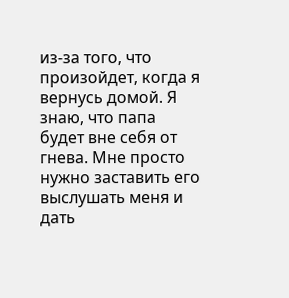из-за того, что произойдет, когда я вернусь домой. Я знаю, что папа будет вне себя от гнева. Мне просто нужно заставить его выслушать меня и дать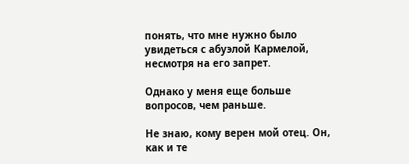понять, что мне нужно было увидеться с абуэлой Кармелой, несмотря на его запрет.

Однако у меня еще больше вопросов, чем раньше.

Не знаю, кому верен мой отец. Он, как и те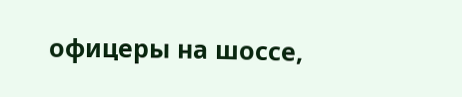офицеры на шоссе,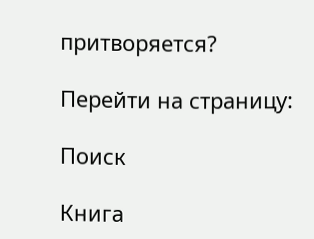притворяется?

Перейти на страницу:

Поиск

Книга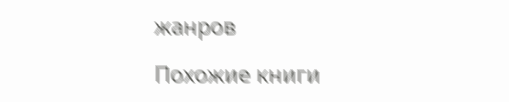жанров

Похожие книги